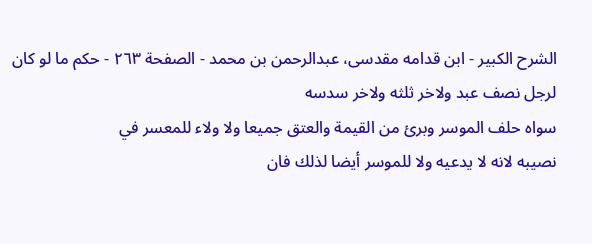الشرح الکبير - ابن قدامه مقدسی، عبدالرحمن بن محمد - الصفحة ٢٦٣ - حكم ما لو كان لرجل نصف عبد ولاخر ثلثه ولاخر سدسه
سواه حلف الموسر وبرئ من القيمة والعتق جميعا ولا ولاء للمعسر في
نصيبه لانه لا يدعيه ولا للموسر أيضا لذلك فان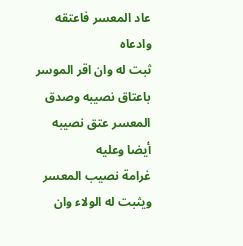عاد المعسر فاعتقه وادعاه
ثبت له وان اقر الموسر باعتاق نصيبه وصدق المعسر عتق نصيبه أيضا وعليه
غرامة نصيب المعسر ويثبت له الولاء وان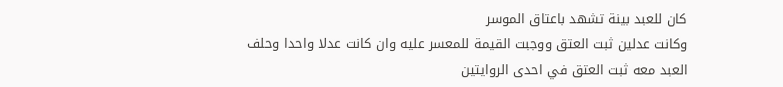كان للعبد بينة تشهد باعتاق الموسر
وكانت عدلين ثبت العتق ووجبت القيمة للمعسر عليه وان كانت عدلا واحدا وحلف
العبد معه ثبت العتق في احدى الروايتين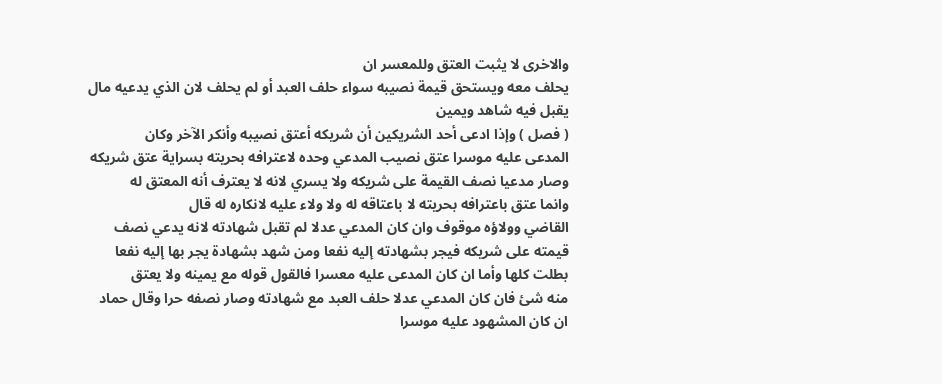والاخرى لا يثبت العتق وللمعسر ان
يحلف معه ويستحق قيمة نصيبه سواء حلف العبد أو لم يحلف لان الذي يدعيه مال
يقبل فيه شاهد ويمين
( فصل ) وإذا ادعى أحد الشريكين أن شريكه أعتق نصيبه وأنكر الآخر وكان
المدعى عليه موسرا عتق نصيب المدعي وحده لاعترافه بحريته بسراية عتق شريكه
وصار مدعيا نصف القيمة على شريكه ولا يسري لانه لا يعترف أنه المعتق له
وانما عتق باعترافه بحريته لا باعتاقه له ولا ولاء عليه لانكاره له قال
القاضي وولاؤه موقوف وان كان المدعي عدلا لم تقبل شهادته لانه يدعي نصف
قيمته على شريكه فيجر بشهادته إليه نفعا ومن شهد بشهادة يجر بها إليه نفعا
بطلت كلها وأما ان كان المدعى عليه معسرا فالقول قوله مع يمينه ولا يعتق
منه شئ فان كان المدعي عدلا حلف العبد مع شهادته وصار نصفه حرا وقال حماد
ان كان المشهود عليه موسرا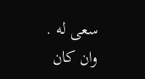سعى له .
وان كان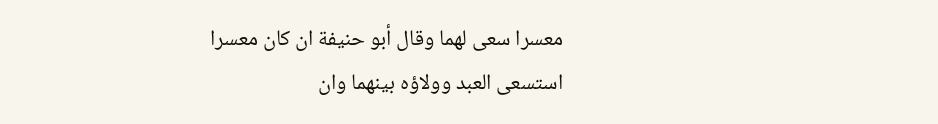معسرا سعى لهما وقال أبو حنيفة ان كان معسرا استسعى العبد وولاؤه بينهما وان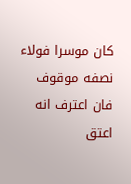كان موسرا فولاء نصفه موقوف فان اعترف انه اعتق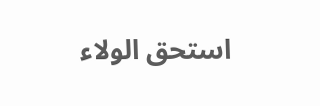استحق الولاء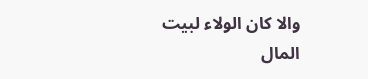والا كان الولاء لبيت المال